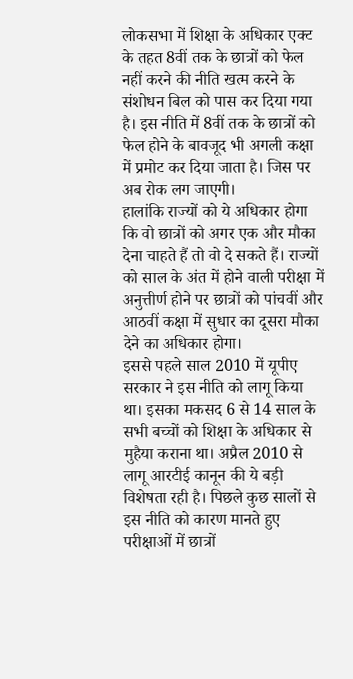लोकसभा में शिक्षा के अधिकार एक्ट के तहत 8वीं तक के छात्रों को फेल नहीं करने की नीति खत्म करने के संशोधन बिल को पास कर दिया गया है। इस नीति में 8वीं तक के छात्रों को फेल होने के बावजूद भी अगली कक्षा में प्रमोट कर दिया जाता है। जिस पर अब रोक लग जाएगी।
हालांकि राज्यों को ये अधिकार होगा कि वो छात्रों को अगर एक और मौका देना चाहते हैं तो वो दे सकते हैं। राज्यों को साल के अंत में होने वाली परीक्षा में अनुत्तीर्ण होने पर छात्रों को पांचवीं और आठवीं कक्षा में सुधार का दूसरा मौका देने का अधिकार होगा।
इससे पहले साल 2010 में यूपीए सरकार ने इस नीति को लागू किया था। इसका मकसद 6 से 14 साल के सभी बच्चों को शिक्षा के अधिकार से मुहैया कराना था। अप्रैल 2010 से लागू आरटीई कानून की ये बड़ी विशेषता रही है। पिछले कुछ सालों से इस नीति को कारण मानते हुए परीक्षाओं में छात्रों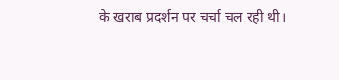के खराब प्रदर्शन पर चर्चा चल रही थी।